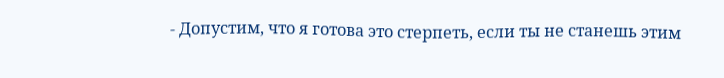- Допустим, что я готова это стерпеть, если ты не станешь этим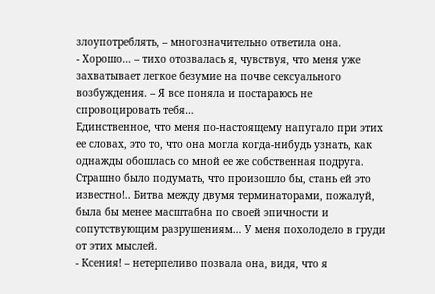злоупотреблять, – многозначительно ответила она.
- Хорошо… – тихо отозвалась я, чувствуя, что меня уже захватывает легкое безумие на почве сексуального возбуждения. – Я все поняла и постараюсь не спровоцировать тебя…
Единственное, что меня по-настоящему напугало при этих ее словах, это то, что она могла когда-нибудь узнать, как однажды обошлась со мной ее же собственная подруга. Страшно было подумать, что произошло бы, стань ей это известно!.. Битва между двумя терминаторами, пожалуй, была бы менее масштабна по своей эпичности и сопутствующим разрушениям… У меня похолодело в груди от этих мыслей.
- Ксения! – нетерпеливо позвала она, видя, что я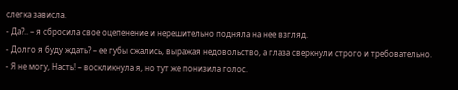слегка зависла.
- Да?.. – я сбросила свое оцепенение и нерешительно подняла на нее взгляд.
- Долго я буду ждать? – ее губы сжались, выражая недовольство, а глаза сверкнули строго и требовательно.
- Я не могу, Насть! – воскликнула я, но тут же понизила голос.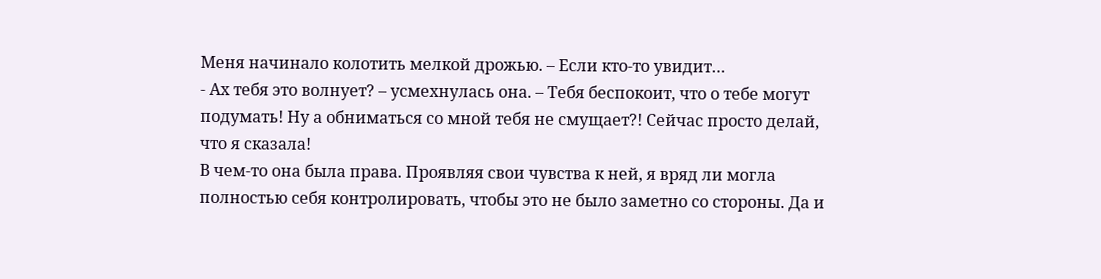Меня начинало колотить мелкой дрожью. – Если кто-то увидит…
- Ах тебя это волнует? – усмехнулась она. – Тебя беспокоит, что о тебе могут подумать! Ну а обниматься со мной тебя не смущает?! Сейчас просто делай, что я сказала!
В чем-то она была права. Проявляя свои чувства к ней, я вряд ли могла полностью себя контролировать, чтобы это не было заметно со стороны. Да и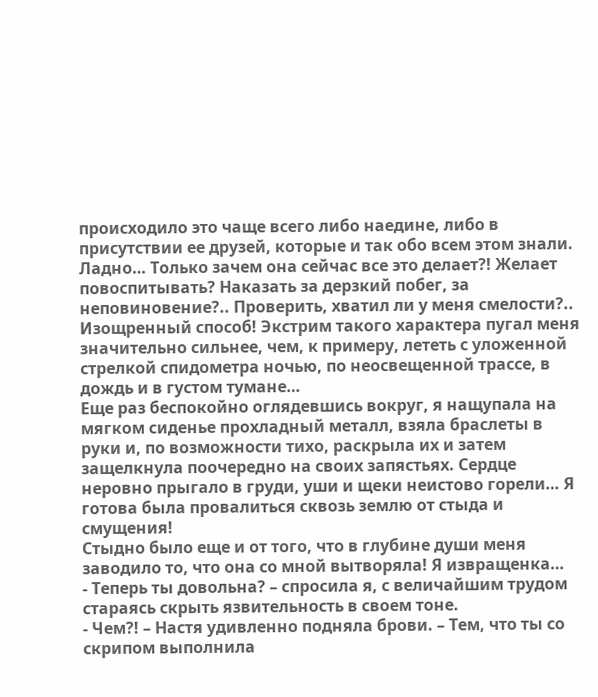происходило это чаще всего либо наедине, либо в присутствии ее друзей, которые и так обо всем этом знали. Ладно… Только зачем она сейчас все это делает?! Желает повоспитывать? Наказать за дерзкий побег, за неповиновение?.. Проверить, хватил ли у меня смелости?.. Изощренный способ! Экстрим такого характера пугал меня значительно сильнее, чем, к примеру, лететь с уложенной стрелкой спидометра ночью, по неосвещенной трассе, в дождь и в густом тумане…
Еще раз беспокойно оглядевшись вокруг, я нащупала на мягком сиденье прохладный металл, взяла браслеты в руки и, по возможности тихо, раскрыла их и затем защелкнула поочередно на своих запястьях. Сердце неровно прыгало в груди, уши и щеки неистово горели… Я готова была провалиться сквозь землю от стыда и смущения!
Стыдно было еще и от того, что в глубине души меня заводило то, что она со мной вытворяла! Я извращенка…
- Теперь ты довольна? – спросила я, с величайшим трудом стараясь скрыть язвительность в своем тоне.
- Чем?! – Настя удивленно подняла брови. – Тем, что ты со скрипом выполнила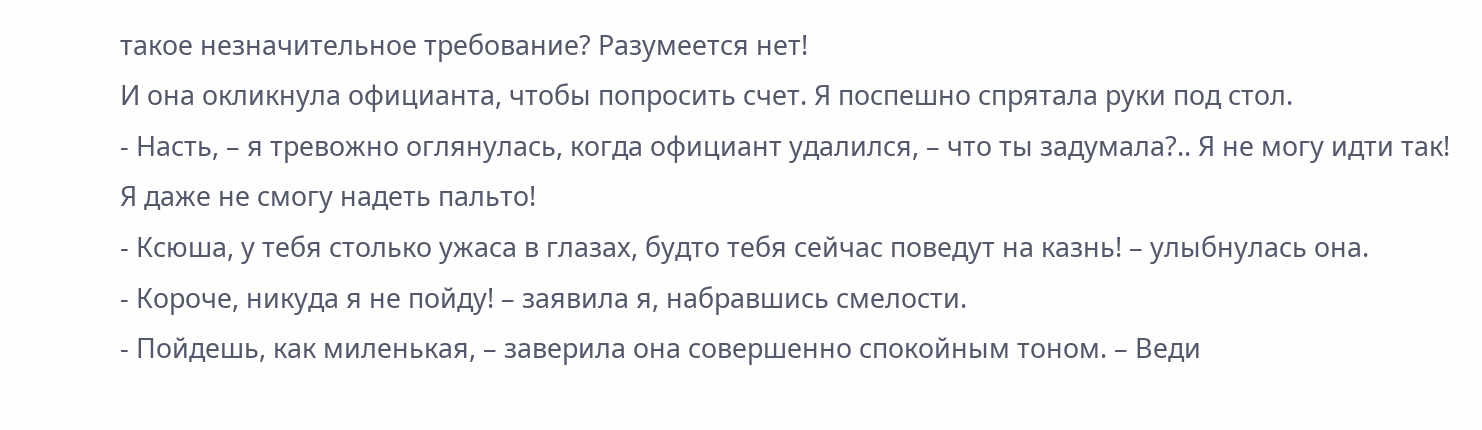такое незначительное требование? Разумеется нет!
И она окликнула официанта, чтобы попросить счет. Я поспешно спрятала руки под стол.
- Насть, – я тревожно оглянулась, когда официант удалился, – что ты задумала?.. Я не могу идти так! Я даже не смогу надеть пальто!
- Ксюша, у тебя столько ужаса в глазах, будто тебя сейчас поведут на казнь! – улыбнулась она.
- Короче, никуда я не пойду! – заявила я, набравшись смелости.
- Пойдешь, как миленькая, – заверила она совершенно спокойным тоном. – Веди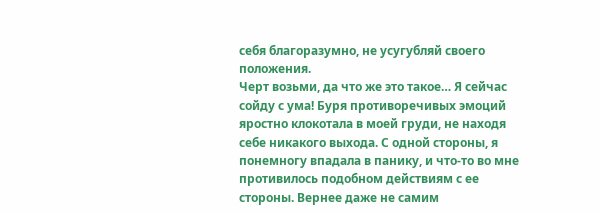себя благоразумно, не усугубляй своего положения.
Черт возьми, да что же это такое… Я сейчас сойду с ума! Буря противоречивых эмоций яростно клокотала в моей груди, не находя себе никакого выхода. С одной стороны, я понемногу впадала в панику, и что-то во мне противилось подобном действиям с ее стороны. Вернее даже не самим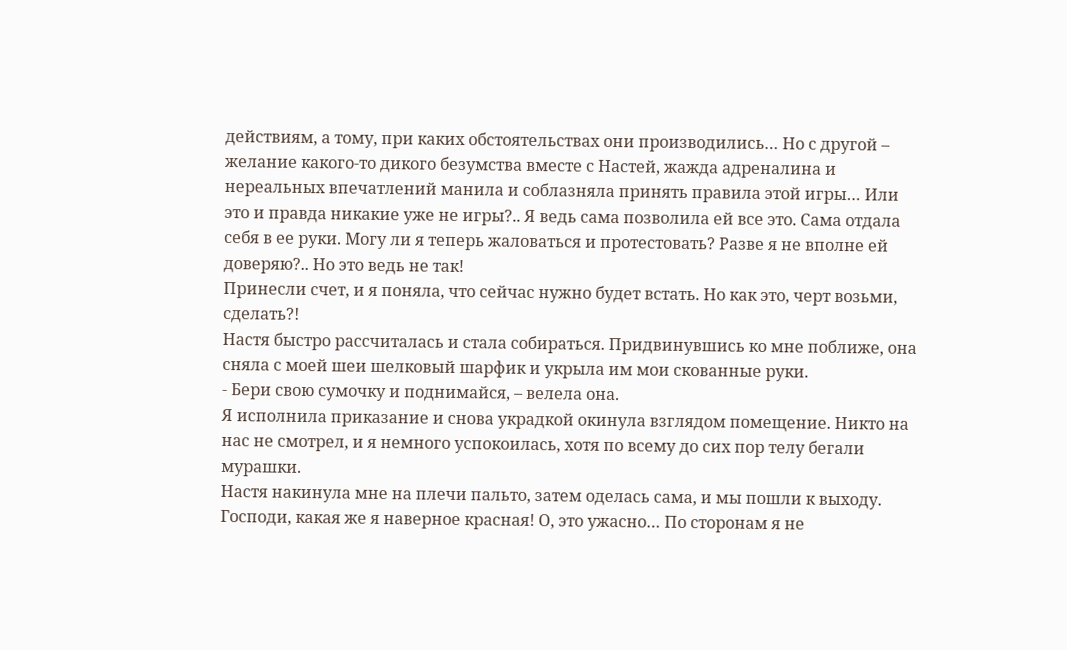действиям, а тому, при каких обстоятельствах они производились… Но с другой – желание какого-то дикого безумства вместе с Настей, жажда адреналина и нереальных впечатлений манила и соблазняла принять правила этой игры… Или это и правда никакие уже не игры?.. Я ведь сама позволила ей все это. Сама отдала себя в ее руки. Могу ли я теперь жаловаться и протестовать? Разве я не вполне ей доверяю?.. Но это ведь не так!
Принесли счет, и я поняла, что сейчас нужно будет встать. Но как это, черт возьми, сделать?!
Настя быстро рассчиталась и стала собираться. Придвинувшись ко мне поближе, она сняла с моей шеи шелковый шарфик и укрыла им мои скованные руки.
- Бери свою сумочку и поднимайся, – велела она.
Я исполнила приказание и снова украдкой окинула взглядом помещение. Никто на нас не смотрел, и я немного успокоилась, хотя по всему до сих пор телу бегали мурашки.
Настя накинула мне на плечи пальто, затем оделась сама, и мы пошли к выходу. Господи, какая же я наверное красная! О, это ужасно… По сторонам я не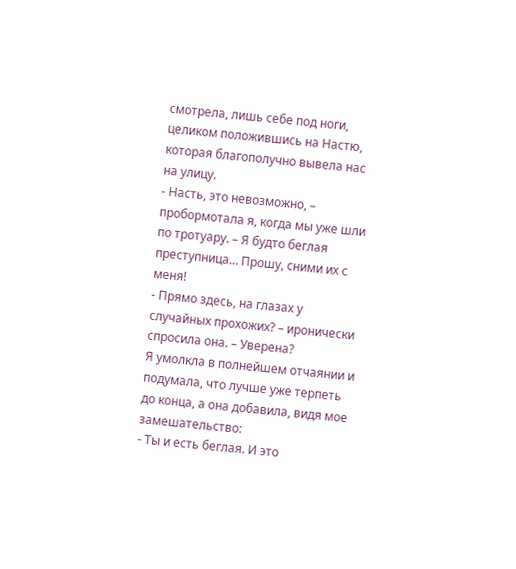смотрела, лишь себе под ноги, целиком положившись на Настю, которая благополучно вывела нас на улицу.
- Насть, это невозможно, – пробормотала я, когда мы уже шли по тротуару. – Я будто беглая преступница… Прошу, сними их с меня!
- Прямо здесь, на глазах у случайных прохожих? – иронически спросила она. – Уверена?
Я умолкла в полнейшем отчаянии и подумала, что лучше уже терпеть до конца, а она добавила, видя мое замешательство:
- Ты и есть беглая. И это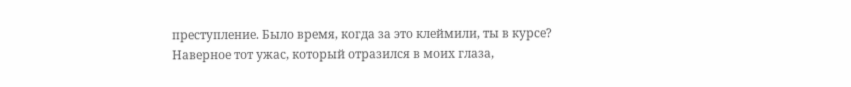преступление. Было время, когда за это клеймили, ты в курсе?
Наверное тот ужас, который отразился в моих глаза,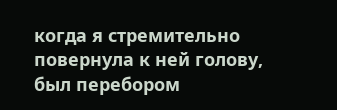когда я стремительно повернула к ней голову, был перебором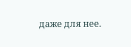даже для нее.